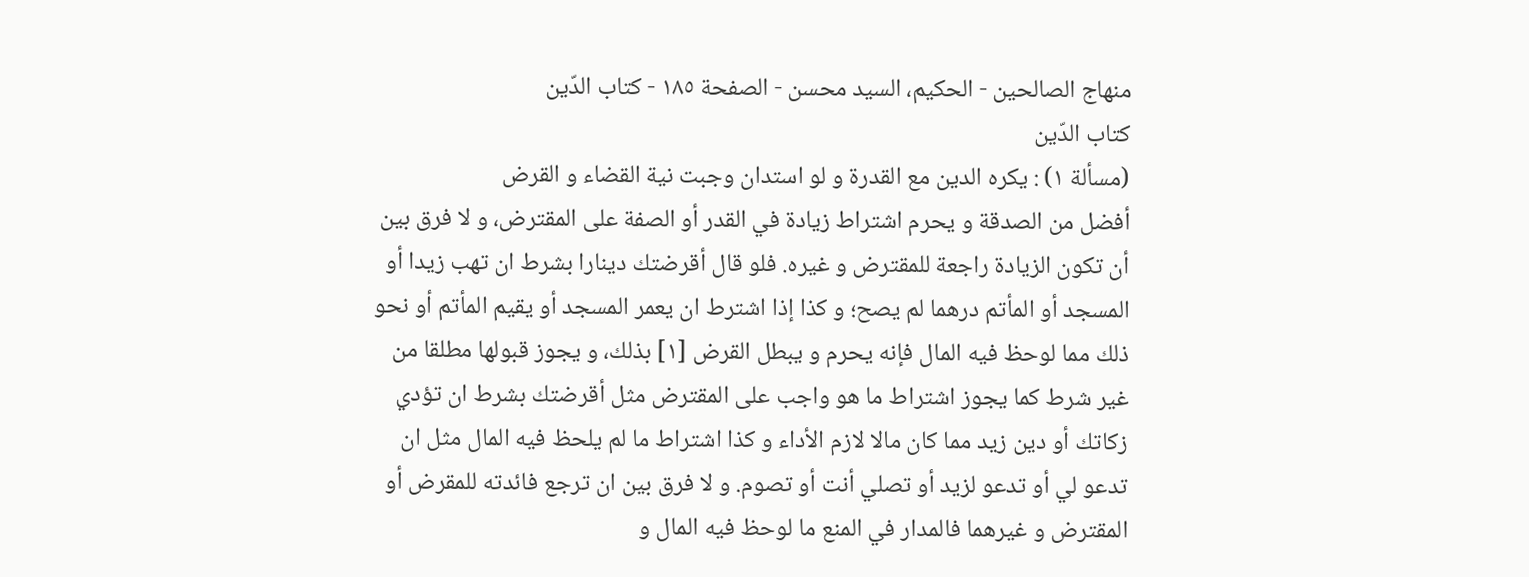منهاج الصالحين - الحكيم، السيد محسن - الصفحة ١٨٥ - كتاب الدّين
كتاب الدّين
(مسألة ١) : يكره الدين مع القدرة و لو استدان وجبت نية القضاء و القرض
أفضل من الصدقة و يحرم اشتراط زيادة في القدر أو الصفة على المقترض، و لا فرق بين أن تكون الزيادة راجعة للمقترض و غيره. فلو قال أقرضتك دينارا بشرط ان تهب زيدا أو المسجد أو المأتم درهما لم يصح؛ و كذا إذا اشترط ان يعمر المسجد أو يقيم المأتم أو نحو ذلك مما لوحظ فيه المال فإنه يحرم و يبطل القرض [١] بذلك، و يجوز قبولها مطلقا من غير شرط كما يجوز اشتراط ما هو واجب على المقترض مثل أقرضتك بشرط ان تؤدي زكاتك أو دين زيد مما كان مالا لازم الأداء و كذا اشتراط ما لم يلحظ فيه المال مثل ان تدعو لي أو تدعو لزيد أو تصلي أنت أو تصوم. و لا فرق بين ان ترجع فائدته للمقرض أو المقترض و غيرهما فالمدار في المنع ما لوحظ فيه المال و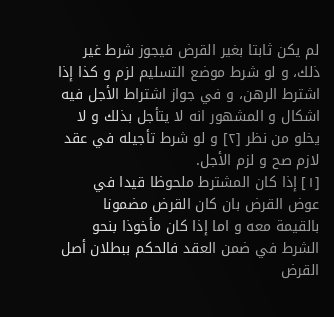لم يكن ثابتا بغير القرض فيجوز شرط غير ذلك، و لو شرط موضع التسليم لزم و كذا إذا اشترط الرهن، و في جواز اشتراط الأجل فيه اشكال و المشهور انه لا يتأجل بذلك و لا يخلو من نظر [٢] و لو شرط تأجيله في عقد لازم صح و لزم الأجل.
[١] إذا كان المشترط ملحوظا قيدا في عوض القرض بان كان القرض مضمونا بالقيمة معه و اما إذا كان مأخوذا بنحو الشرط في ضمن العقد فالحكم ببطلان أصل القرض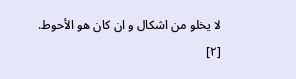لا يخلو من اشكال و ان كان هو الأحوط.
[٢]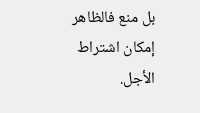بل منع فالظاهر إمكان اشتراط الأجل.